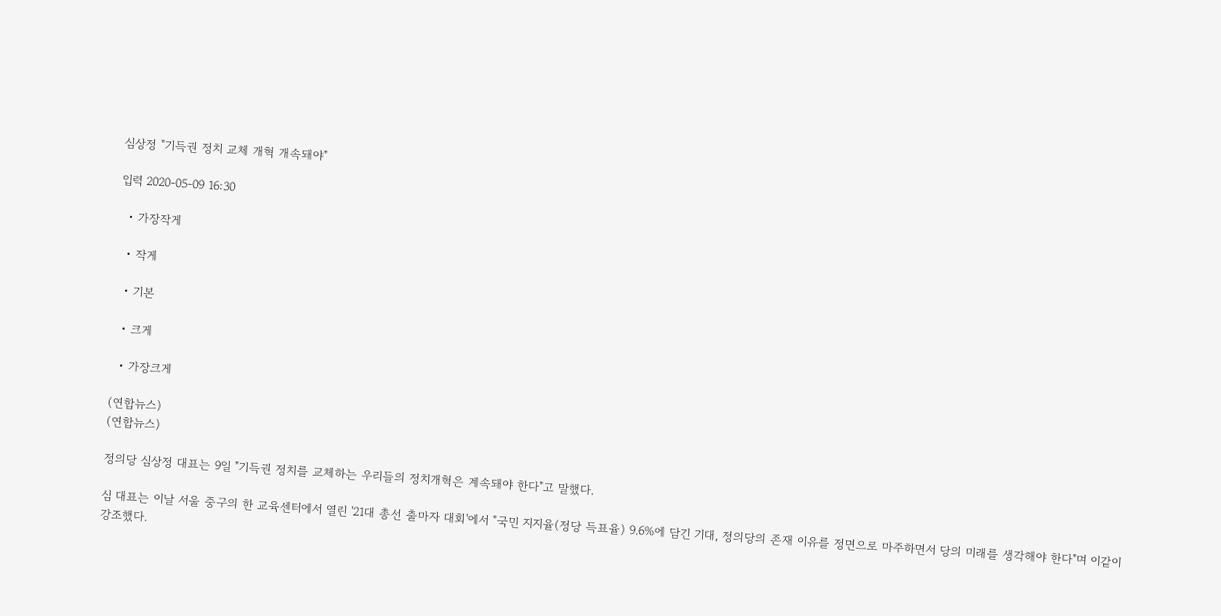심상정 "기득권 정치 교체 개혁 개속돼야"

입력 2020-05-09 16:30

  • 가장작게

  • 작게

  • 기본

  • 크게

  • 가장크게

(연합뉴스)
(연합뉴스)

정의당 심상정 대표는 9일 "기득권 정치를 교체하는 우리들의 정치개혁은 계속돼야 한다"고 말했다.

심 대표는 이날 서울 중구의 한 교육센터에서 열린 '21대 총선 출마자 대회'에서 "국민 지지율(정당 득표율) 9.6%에 담긴 기대, 정의당의 존재 이유를 정면으로 마주하면서 당의 미래를 생각해야 한다"며 이같이 강조했다.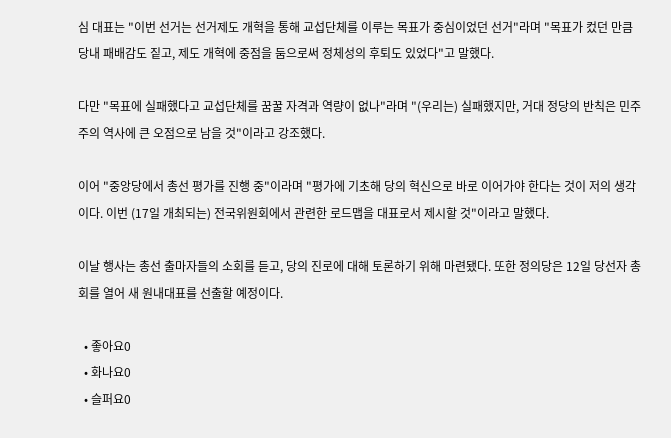심 대표는 "이번 선거는 선거제도 개혁을 통해 교섭단체를 이루는 목표가 중심이었던 선거"라며 "목표가 컸던 만큼 당내 패배감도 짙고, 제도 개혁에 중점을 둠으로써 정체성의 후퇴도 있었다"고 말했다.

다만 "목표에 실패했다고 교섭단체를 꿈꿀 자격과 역량이 없나"라며 "(우리는) 실패했지만, 거대 정당의 반칙은 민주주의 역사에 큰 오점으로 남을 것"이라고 강조했다.

이어 "중앙당에서 총선 평가를 진행 중"이라며 "평가에 기초해 당의 혁신으로 바로 이어가야 한다는 것이 저의 생각이다. 이번 (17일 개최되는) 전국위원회에서 관련한 로드맵을 대표로서 제시할 것"이라고 말했다.

이날 행사는 총선 출마자들의 소회를 듣고, 당의 진로에 대해 토론하기 위해 마련됐다. 또한 정의당은 12일 당선자 총회를 열어 새 원내대표를 선출할 예정이다.

  • 좋아요0
  • 화나요0
  • 슬퍼요0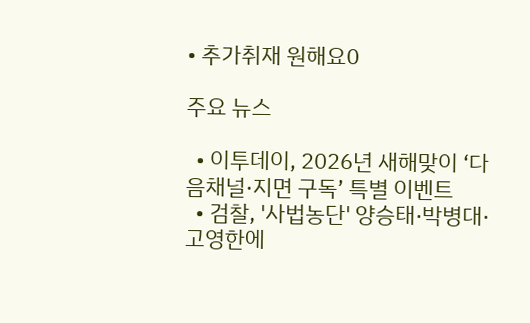• 추가취재 원해요0

주요 뉴스

  • 이투데이, 2026년 새해맞이 ‘다음채널·지면 구독’ 특별 이벤트
  • 검찰, '사법농단' 양승태·박병대·고영한에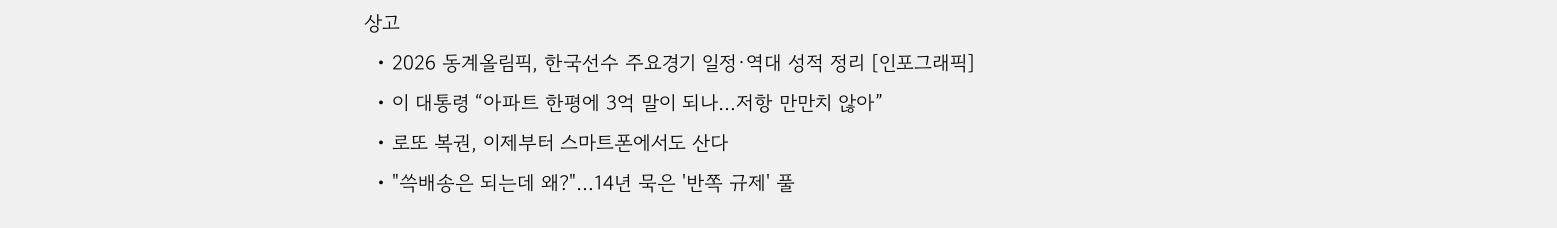상고
  • 2026 동계올림픽, 한국선수 주요경기 일정·역대 성적 정리 [인포그래픽]
  • 이 대통령 “아파트 한평에 3억 말이 되나…저항 만만치 않아”
  • 로또 복권, 이제부터 스마트폰에서도 산다
  • "쓱배송은 되는데 왜?"…14년 묵은 '반쪽 규제' 풀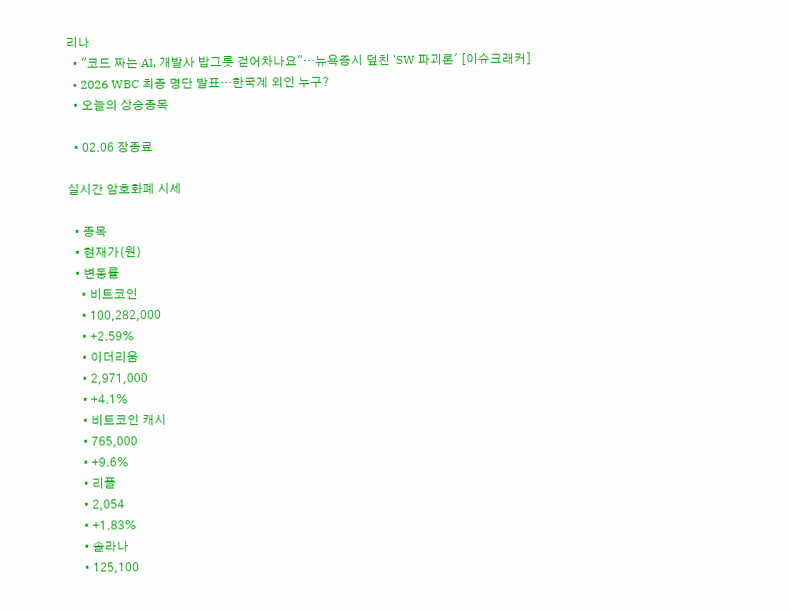리나
  • "코드 짜는 AI, 개발사 밥그릇 걷어차나요"…뉴욕증시 덮친 'SW 파괴론' [이슈크래커]
  • 2026 WBC 최종 명단 발표…한국계 외인 누구?
  • 오늘의 상승종목

  • 02.06 장종료

실시간 암호화폐 시세

  • 종목
  • 현재가(원)
  • 변동률
    • 비트코인
    • 100,282,000
    • +2.59%
    • 이더리움
    • 2,971,000
    • +4.1%
    • 비트코인 캐시
    • 765,000
    • +9.6%
    • 리플
    • 2,054
    • +1.83%
    • 솔라나
    • 125,100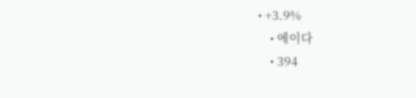• +3.9%
    • 에이다
    • 394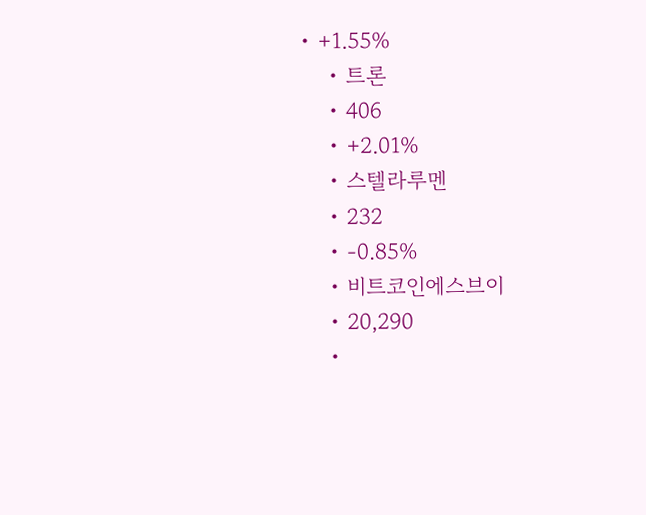• +1.55%
    • 트론
    • 406
    • +2.01%
    • 스텔라루멘
    • 232
    • -0.85%
    • 비트코인에스브이
    • 20,290
    •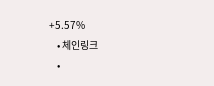+5.57%
    • 체인링크
    •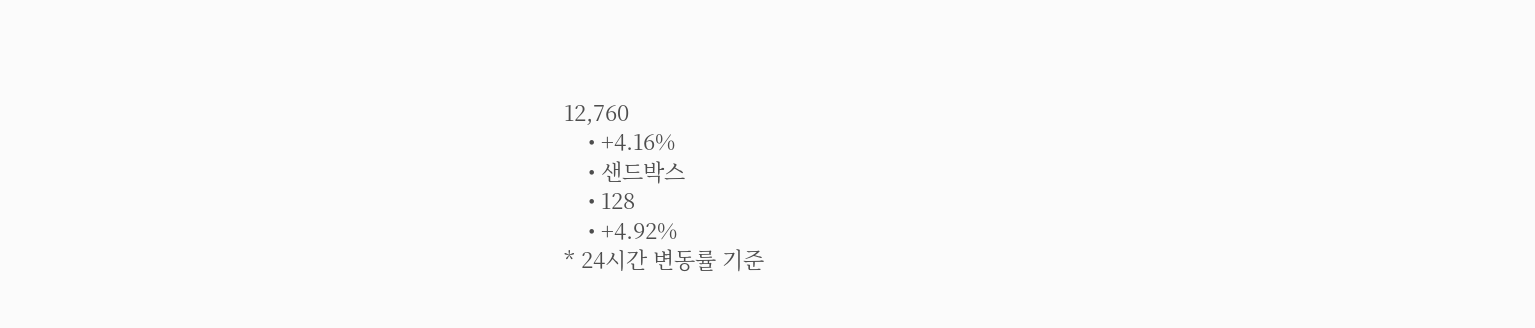12,760
    • +4.16%
    • 샌드박스
    • 128
    • +4.92%
* 24시간 변동률 기준